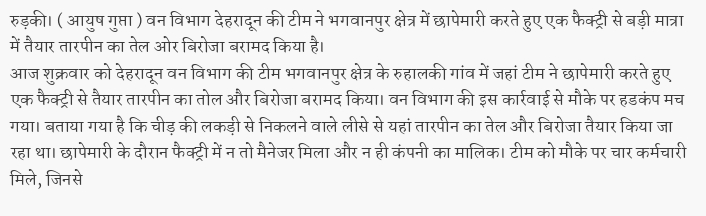रुड़की। ( आयुष गुप्ता ) वन विभाग देहरादून की टीम ने भगवानपुर क्षेत्र में छापेमारी करते हुए एक फैक्ट्री से बड़ी मात्रा में तैयार तारपीन का तेल ओर बिरोजा बरामद किया है।
आज शुक्रवार को देहरादून वन विभाग की टीम भगवानपुर क्षेत्र के रुहालकी गांव में जहां टीम ने छापेमारी करते हुए एक फैक्ट्री से तैयार तारपीन का तोल और बिरोजा बरामद किया। वन विभाग की इस कार्रवाई से मौके पर हडकंप मच गया। बताया गया है कि चीड़ की लकड़ी से निकलने वाले लीसे से यहां तारपीन का तेल और बिरोजा तैयार किया जा रहा था। छापेमारी के दौरान फैक्ट्री में न तो मैनेजर मिला और न ही कंपनी का मालिक। टीम को मौके पर चार कर्मचारी मिले, जिनसे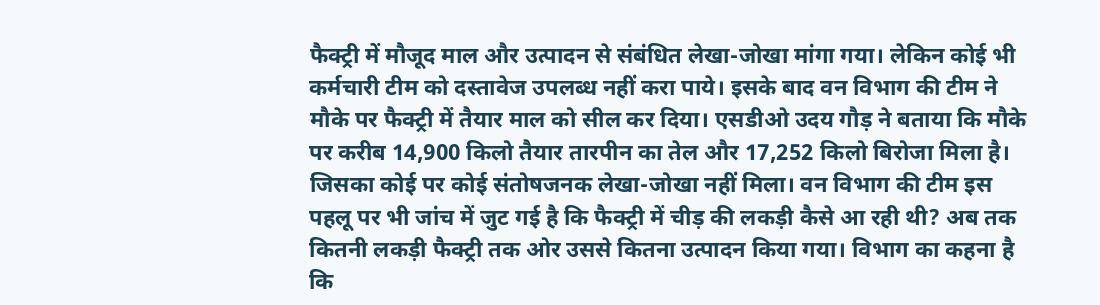फैक्ट्री में मौजूद माल और उत्पादन से संबंधित लेखा-जोखा मांगा गया। लेकिन कोई भी कर्मचारी टीम को दस्तावेज उपलब्ध नहीं करा पाये। इसके बाद वन विभाग की टीम ने मौके पर फैक्ट्री में तैयार माल को सील कर दिया। एसडीओ उदय गौड़ ने बताया कि मौके पर करीब 14,900 किलो तैयार तारपीन का तेल और 17,252 किलो बिरोजा मिला है। जिसका कोई पर कोई संतोषजनक लेखा-जोखा नहीं मिला। वन विभाग की टीम इस पहलू पर भी जांच में जुट गई है कि फैक्ट्री में चीड़ की लकड़ी कैसे आ रही थी? अब तक कितनी लकड़ी फैक्ट्री तक ओर उससे कितना उत्पादन किया गया। विभाग का कहना है कि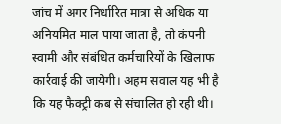जांच में अगर निर्धारित मात्रा से अधिक या अनियमित माल पाया जाता है, तो कंपनी स्वामी और संबंधित कर्मचारियों के खिलाफ कार्रवाई की जायेगी। अहम सवाल यह भी है कि यह फैक्ट्री कब से संचालित हो रही थी।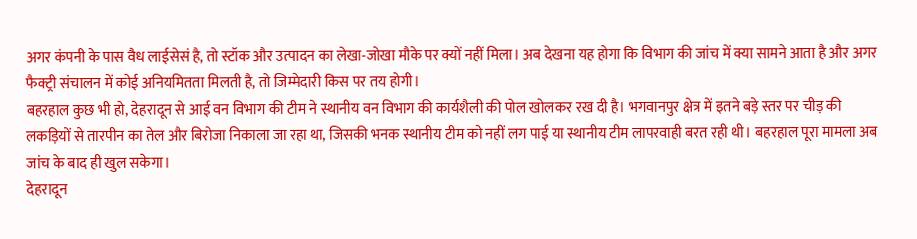अगर कंपनी के पास वैध लाईसेसं है, तो स्टॉक और उत्पादन का लेखा-जोखा मौके पर क्यों नहीं मिला। अब देखना यह होगा कि विभाग की जांच में क्या सामने आता है और अगर फैक्ट्री संचालन में कोई अनियमितता मिलती है, तो जिम्मेदारी किस पर तय होगी।
बहरहाल कुछ भी हो, देहरादून से आई वन विभाग की टीम ने स्थानीय वन विभाग की कार्यशैली की पोल खोलकर रख दी है। भगवानपुर क्षेत्र में इतने बड़े स्तर पर चीड़ की लकड़ियों से तारपीन का तेल और बिरोजा निकाला जा रहा था, जिसकी भनक स्थानीय टीम को नहीं लग पाई या स्थानीय टीम लापरवाही बरत रही थी। बहरहाल पूरा मामला अब जांच के बाद ही खुल सकेगा।
देहरादून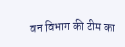वन विभाग की टीम का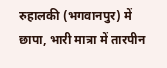रुहालकी (भगवानपुर) में छापा, भारी मात्रा में तारपीन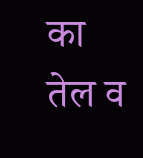का तेल व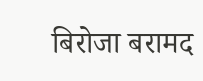बिरोजा बरामद